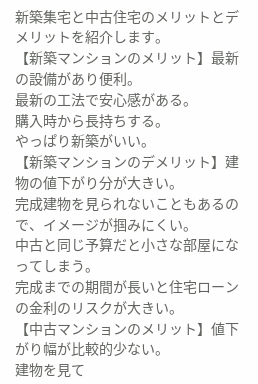新築集宅と中古住宅のメリットとデメリットを紹介します。
【新築マンションのメリット】最新の設備があり便利。
最新の工法で安心感がある。
購入時から長持ちする。
やっぱり新築がいい。
【新築マンションのデメリット】建物の値下がり分が大きい。
完成建物を見られないこともあるので、イメージが掴みにくい。
中古と同じ予算だと小さな部屋になってしまう。
完成までの期間が長いと住宅ローンの金利のリスクが大きい。
【中古マンションのメリット】値下がり幅が比較的少ない。
建物を見て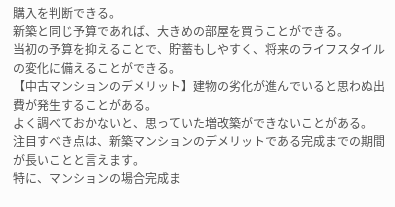購入を判断できる。
新築と同じ予算であれば、大きめの部屋を買うことができる。
当初の予算を抑えることで、貯蓄もしやすく、将来のライフスタイルの変化に備えることができる。
【中古マンションのデメリット】建物の劣化が進んでいると思わぬ出費が発生することがある。
よく調べておかないと、思っていた増改築ができないことがある。
注目すべき点は、新築マンションのデメリットである完成までの期間が長いことと言えます。
特に、マンションの場合完成ま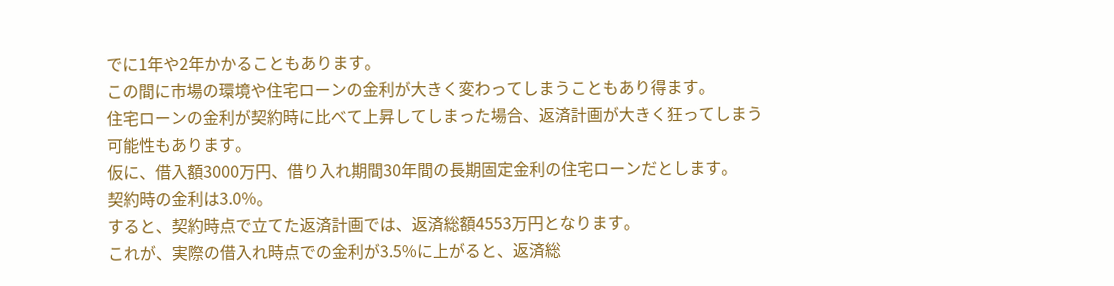でに1年や2年かかることもあります。
この間に市場の環境や住宅ローンの金利が大きく変わってしまうこともあり得ます。
住宅ローンの金利が契約時に比べて上昇してしまった場合、返済計画が大きく狂ってしまう可能性もあります。
仮に、借入額3000万円、借り入れ期間30年間の長期固定金利の住宅ローンだとします。
契約時の金利は3.0%。
すると、契約時点で立てた返済計画では、返済総額4553万円となります。
これが、実際の借入れ時点での金利が3.5%に上がると、返済総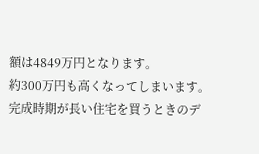額は4849万円となります。
約300万円も高くなってしまいます。
完成時期が長い住宅を買うときのデ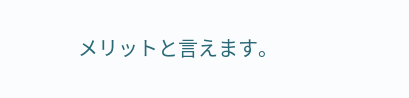メリットと言えます。